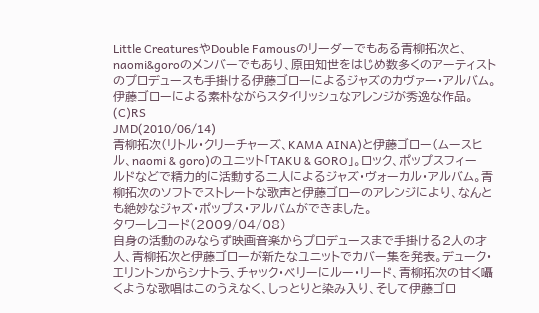Little CreaturesやDouble Famousのリーダーでもある青柳拓次と、naomi&goroのメンバーでもあり、原田知世をはじめ数多くのアーティストのプロデュースも手掛ける伊藤ゴローによるジャズのカヴァー・アルバム。伊藤ゴローによる素朴ながらスタイリッシュなアレンジが秀逸な作品。 (C)RS
JMD(2010/06/14)
青柳拓次(リトル・クリーチャーズ、KAMA AINA)と伊藤ゴロー(ムースヒル、naomi & goro)のユニット「TAKU & GORO」。ロック、ポップスフィールドなどで精力的に活動する二人によるジャズ・ヴォーカル・アルバム。青柳拓次のソフトでストレートな歌声と伊藤ゴローのアレンジにより、なんとも絶妙なジャズ・ポップス・アルバムができました。
タワーレコード(2009/04/08)
自身の活動のみならず映画音楽からプロデュースまで手掛ける2人の才人、青柳拓次と伊藤ゴローが新たなユニットでカバー集を発表。デューク・エリントンからシナトラ、チャック・ベリーにルー・リード、青柳拓次の甘く囁くような歌唱はこのうえなく、しっとりと染み入り、そして伊藤ゴロ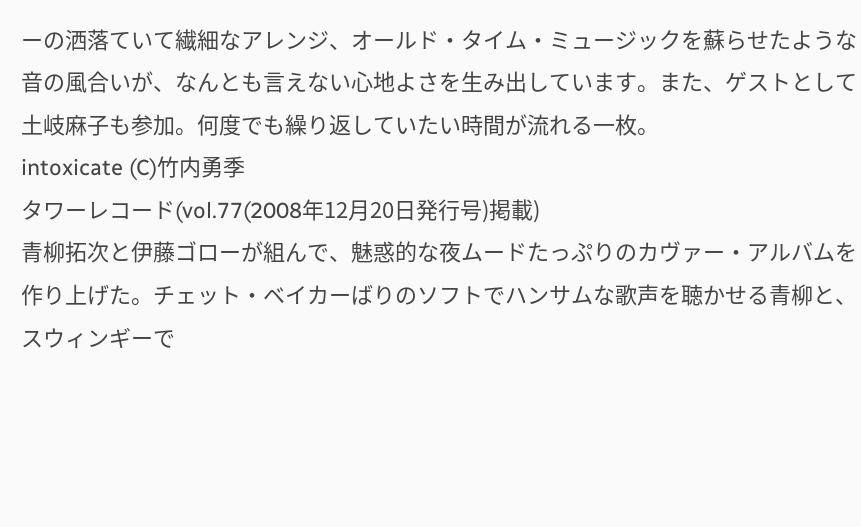ーの洒落ていて繊細なアレンジ、オールド・タイム・ミュージックを蘇らせたような音の風合いが、なんとも言えない心地よさを生み出しています。また、ゲストとして土岐麻子も参加。何度でも繰り返していたい時間が流れる一枚。
intoxicate (C)竹内勇季
タワーレコード(vol.77(2008年12月20日発行号)掲載)
青柳拓次と伊藤ゴローが組んで、魅惑的な夜ムードたっぷりのカヴァー・アルバムを作り上げた。チェット・ベイカーばりのソフトでハンサムな歌声を聴かせる青柳と、スウィンギーで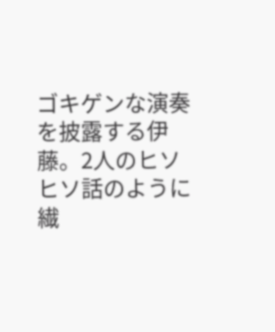ゴキゲンな演奏を披露する伊藤。2人のヒソヒソ話のように繊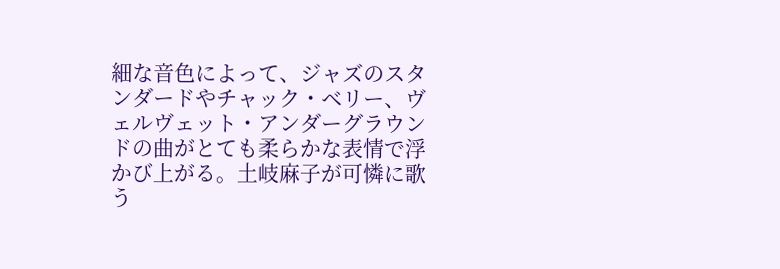細な音色によって、ジャズのスタンダードやチャック・ベリー、ヴェルヴェット・アンダーグラウンドの曲がとても柔らかな表情で浮かび上がる。土岐麻子が可憐に歌う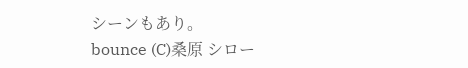シーンもあり。
bounce (C)桑原 シロー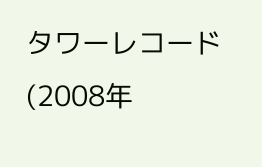タワーレコード(2008年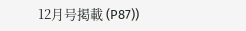12月号掲載 (P87))